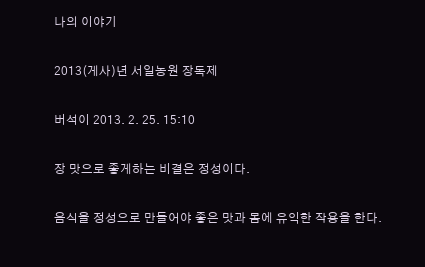나의 이야기

2013(게사)년 서일농원 장독제

버석이 2013. 2. 25. 15:10

장 맛으로 좋게하는 비결은 정성이다.

음식을 정성으로 만들어야 좋은 맛과 몸에 유익한 작용을 한다.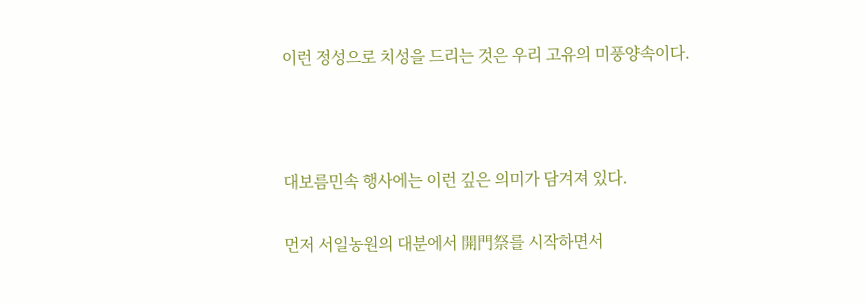이런 정성으로 치성을 드리는 것은 우리 고유의 미풍양속이다.



대보름민속 행사에는 이런 깊은 의미가 담겨져 있다.

먼저 서일농원의 대분에서 開門祭를 시작하면서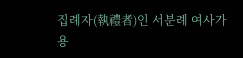집례자(執禮者)인 서분례 여사가 용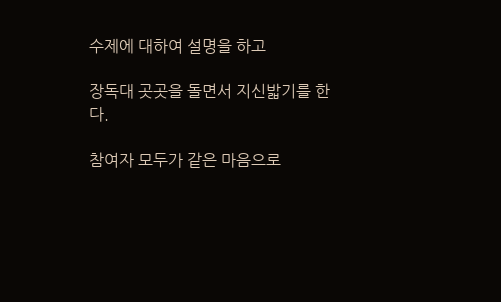수제에 대하여 설명을 하고

장독대 곳곳을 돌면서 지신밟기를 한다.

참여자 모두가 같은 마음으로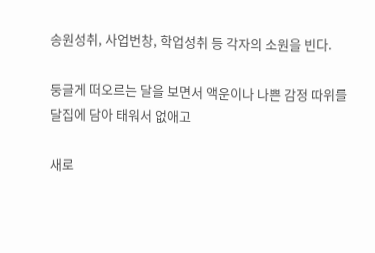송원성취, 사업번창, 학업성취 등 각자의 소원을 빈다.

둥글게 떠오르는 달을 보면서 액운이나 나쁜 감정 따위를 달집에 담아 태워서 없애고

새로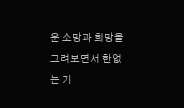운 소망과 희망을 그려보면서 한없는 기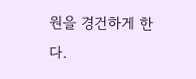원을 경건하게 한다.